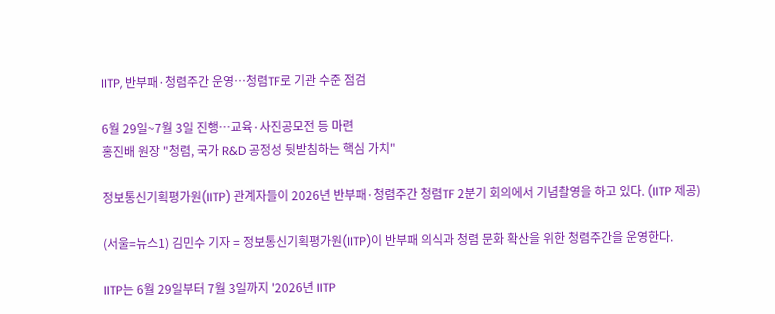IITP, 반부패·청렴주간 운영…청렴TF로 기관 수준 점검

6월 29일~7월 3일 진행…교육·사진공모전 등 마련
홍진배 원장 "청렴, 국가 R&D 공정성 뒷받침하는 핵심 가치"

정보통신기획평가원(IITP) 관계자들이 2026년 반부패·청렴주간 청렴TF 2분기 회의에서 기념촬영을 하고 있다. (IITP 제공)

(서울=뉴스1) 김민수 기자 = 정보통신기획평가원(IITP)이 반부패 의식과 청렴 문화 확산을 위한 청렴주간을 운영한다.

IITP는 6월 29일부터 7월 3일까지 '2026년 IITP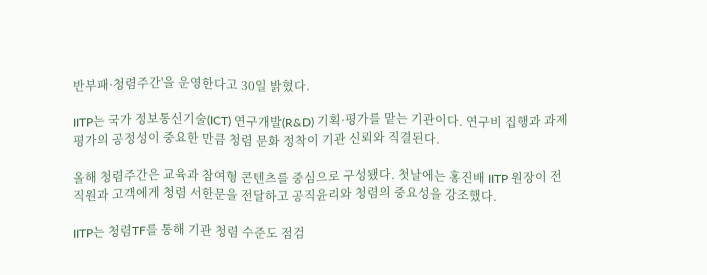반부패·청렴주간'을 운영한다고 30일 밝혔다.

IITP는 국가 정보통신기술(ICT) 연구개발(R&D) 기획·평가를 맡는 기관이다. 연구비 집행과 과제 평가의 공정성이 중요한 만큼 청렴 문화 정착이 기관 신뢰와 직결된다.

올해 청렴주간은 교육과 참여형 콘텐츠를 중심으로 구성됐다. 첫날에는 홍진배 IITP 원장이 전 직원과 고객에게 청렴 서한문을 전달하고 공직윤리와 청렴의 중요성을 강조했다.

IITP는 청렴TF를 통해 기관 청렴 수준도 점검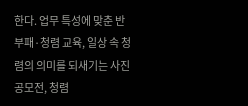한다. 업무 특성에 맞춘 반부패·청렴 교육, 일상 속 청렴의 의미를 되새기는 사진공모전, 청렴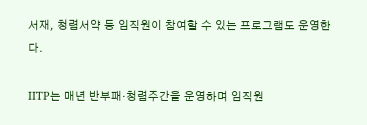서재, 청렴서약 등 임직원이 참여할 수 있는 프로그램도 운영한다.

IITP는 매년 반부패·청렴주간을 운영하며 임직원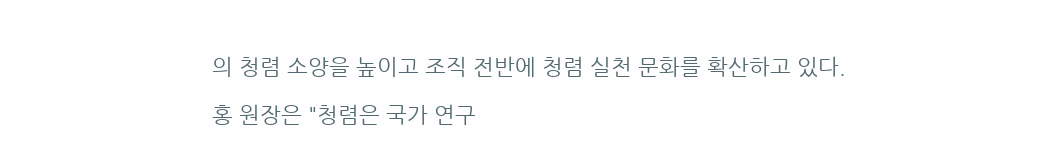의 청렴 소양을 높이고 조직 전반에 청렴 실천 문화를 확산하고 있다.

홍 원장은 "청렴은 국가 연구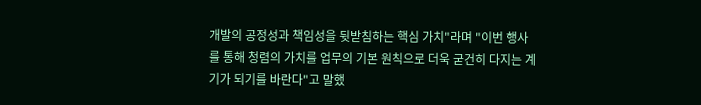개발의 공정성과 책임성을 뒷받침하는 핵심 가치"라며 "이번 행사를 통해 청렴의 가치를 업무의 기본 원칙으로 더욱 굳건히 다지는 계기가 되기를 바란다"고 말했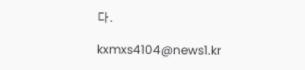다.

kxmxs4104@news1.kr